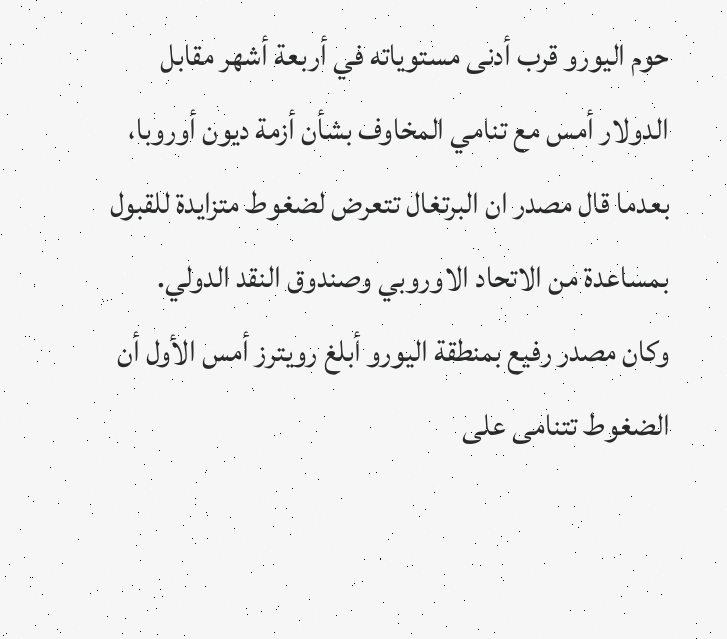حوم اليورو قرب أدنى مستوياته في أربعة أشهر مقابل الدولار أمس مع تنامي المخاوف بشأن أزمة ديون أوروبا، بعدما قال مصدر ان البرتغال تتعرض لضغوط متزايدة للقبول بمساعدة من الاتحاد الاوروبي وصندوق النقد الدولي.
وكان مصدر رفيع بمنطقة اليورو أبلغ رويترز أمس الأول أن الضغوط تتنامى على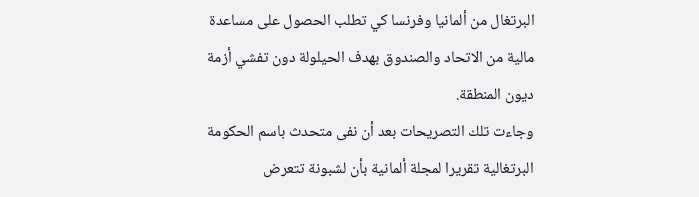البرتغال من ألمانيا وفرنسا كي تطلب الحصول على مساعدة مالية من الاتحاد والصندوق بهدف الحيلولة دون تفشي أزمة ديون المنطقة.
وجاءت تلك التصريحات بعد أن نفى متحدث باسم الحكومة البرتغالية تقريرا لمجلة ألمانية بأن لشبونة تتعرض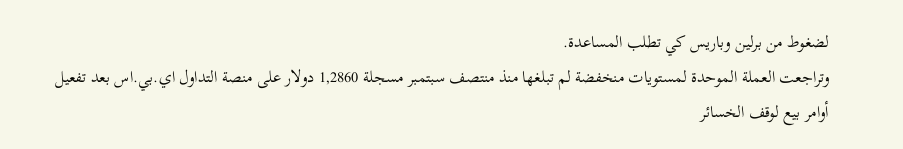لضغوط من برلين وباريس كي تطلب المساعدة.
وتراجعت العملة الموحدة لمستويات منخفضة لم تبلغها منذ منتصف سبتمبر مسجلة 1,2860 دولار على منصة التداول اي.بي.اس بعد تفعيل أوامر بيع لوقف الخسائر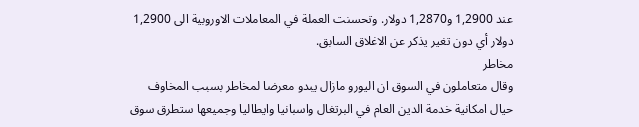عند 1,2900 و1,2870 دولار. وتحسنت العملة في المعاملات الاوروبية الى 1,2900 دولار أي دون تغير يذكر عن الاغلاق السابق.
مخاطر
وقال متعاملون في السوق ان اليورو مازال يبدو معرضا لمخاطر بسبب المخاوف حيال امكانية خدمة الدين العام في البرتغال واسبانيا وايطاليا وجميعها ستطرق سوق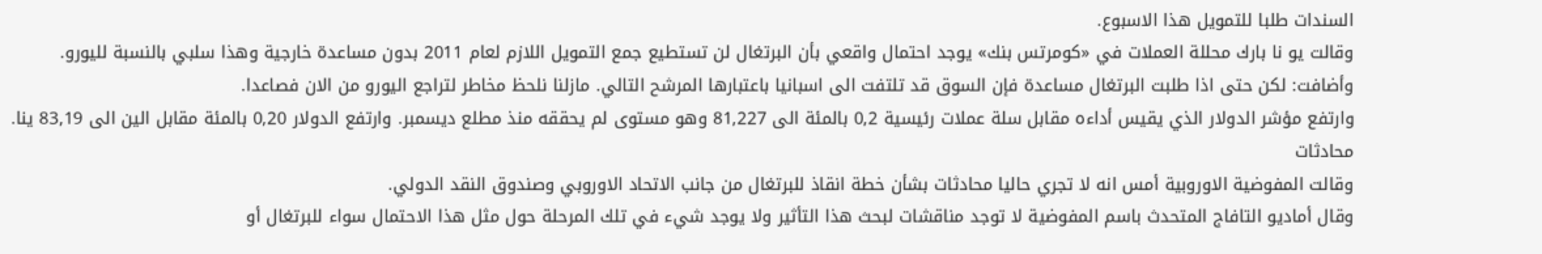السندات طلبا للتمويل هذا الاسبوع.
وقالت يو نا بارك محللة العملات في «كومرتس بنك» يوجد احتمال واقعي بأن البرتغال لن تستطيع جمع التمويل اللازم لعام 2011 بدون مساعدة خارجية وهذا سلبي بالنسبة لليورو.
وأضافت: لكن حتى اذا طلبت البرتغال مساعدة فإن السوق قد تلتفت الى اسبانيا باعتبارها المرشح التالي. مازلنا نلحظ مخاطر لتراجع اليورو من الان فصاعدا.
وارتفع مؤشر الدولار الذي يقيس أداءه مقابل سلة عملات رئيسية 0,2 بالمئة الى 81,227 وهو مستوى لم يحققه منذ مطلع ديسمبر. وارتفع الدولار 0,20 بالمئة مقابل الين الى 83,19 ينا.
محادثات
وقالت المفوضية الاوروبية أمس انه لا تجري حاليا محادثات بشأن خطة انقاذ للبرتغال من جانب الاتحاد الاوروبي وصندوق النقد الدولي.
وقال أماديو التافاج المتحدث باسم المفوضية لا توجد مناقشات لبحث هذا التأثير ولا يوجد شيء في تلك المرحلة حول مثل هذا الاحتمال سواء للبرتغال أو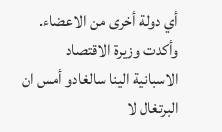أي دولة أخرى من الاعضاء.
وأكدت وزيرة الاقتصاد الاسبانية الينا سالغادو أمس ان البرتغال لا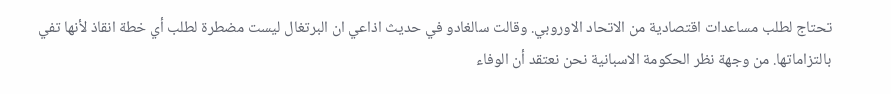تحتاج لطلب مساعدات اقتصادية من الاتحاد الاوروبي. وقالت سالغادو في حديث اذاعي ان البرتغال ليست مضطرة لطلب أي خطة انقاذ لأنها تفي بالتزاماتها. من وجهة نظر الحكومة الاسبانية نحن نعتقد أن الوفاء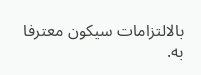بالالتزامات سيكون معترفا به.